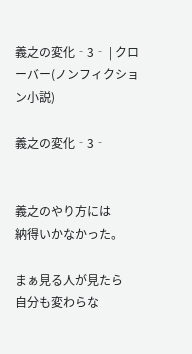義之の変化‐3‐ | クローバー(ノンフィクション小説)

義之の変化‐3‐


義之のやり方には
納得いかなかった。

まぁ見る人が見たら
自分も変わらな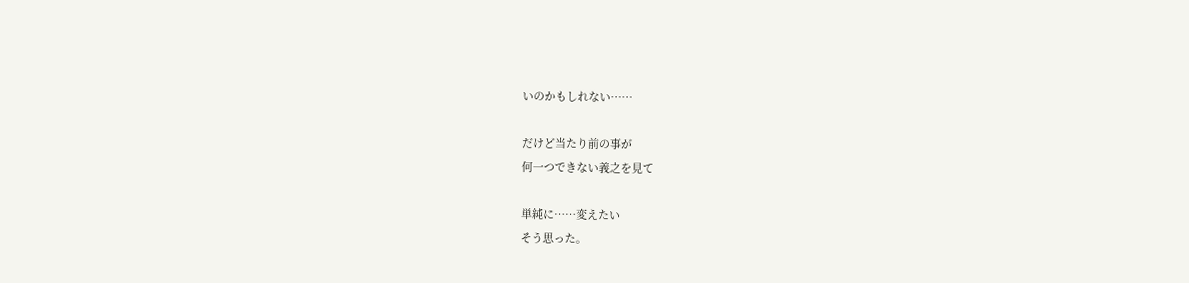いのかもしれない……

だけど当たり前の事が
何一つできない義之を見て

単純に……変えたい
そう思った。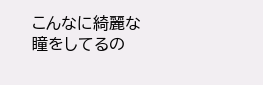こんなに綺麗な瞳をしてるの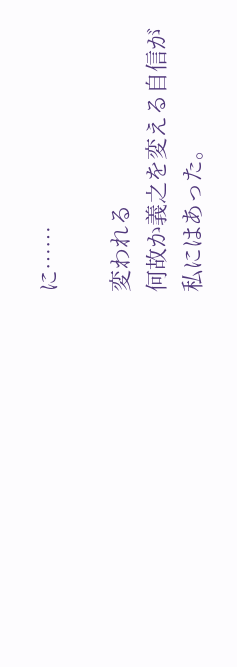に……

変われる
何故か義之を変える自信が
私にはあった。